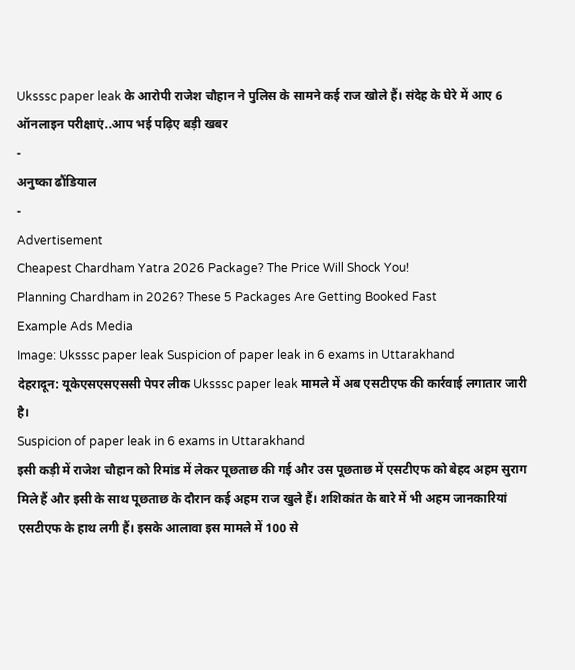Uksssc paper leak के आरोपी राजेश चौहान ने पुलिस के सामने कई राज खोले हैं। संदेह के घेरे में आए 6 ऑनलाइन परीक्षाएं..आप भई पढ़िए बड़ी खबर
-
अनुष्का ढौंडियाल
-
Advertisement
Cheapest Chardham Yatra 2026 Package? The Price Will Shock You!
Planning Chardham in 2026? These 5 Packages Are Getting Booked Fast
Example Ads Media
Image: Uksssc paper leak Suspicion of paper leak in 6 exams in Uttarakhand
देहरादून: यूकेएसएसएससी पेपर लीक Uksssc paper leak मामले में अब एसटीएफ की कार्रवाई लगातार जारी है।
Suspicion of paper leak in 6 exams in Uttarakhand
इसी कड़ी में राजेश चौहान को रिमांड में लेकर पूछताछ की गई और उस पूछताछ में एसटीएफ को बेहद अहम सुराग मिले हैं और इसी के साथ पूछताछ के दौरान कई अहम राज खुले हैं। शशिकांत के बारे में भी अहम जानकारियां एसटीएफ के हाथ लगी हैं। इसके आलावा इस मामले में 100 से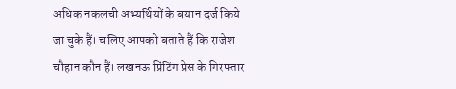अधिक नकलची अभ्यर्थियों के बयान दर्ज किये जा चुके हैं। चलिए आपको बताते हैं कि राजेश चौहान कौन हैं। लखनऊ प्रिंटिंग प्रेस के गिरफ्तार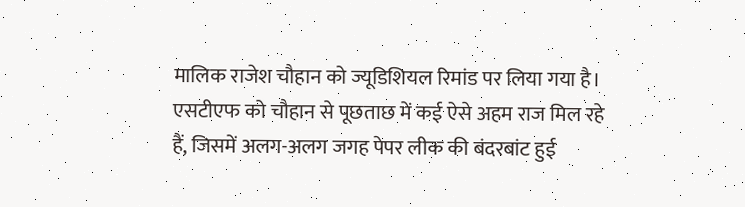मालिक राजेश चौहान को ज्यूडिशियल रिमांड पर लिया गया है। एसटीएफ को चौहान से पूछताछ में कई ऐसे अहम राज मिल रहे हैं, जिसमें अलग-अलग जगह पेपर लीक की बंदरबांट हुई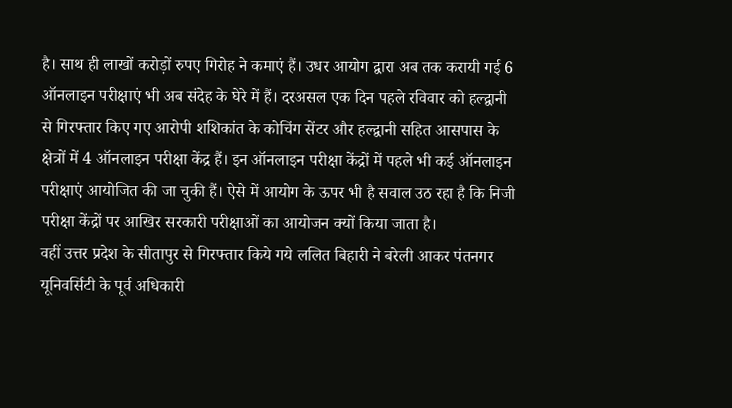है। साथ ही लाखों करोड़ों रुपए गिरोह ने कमाएं हैं। उधर आयोग द्वारा अब तक करायी गई 6 ऑनलाइन परीक्षाएं भी अब संदेह के घेरे में हैं। दरअसल एक दिन पहले रविवार को हल्द्वानी से गिरफ्तार किए गए आरोपी शशिकांत के कोचिंग सेंटर और हल्द्वानी सहित आसपास के क्षेत्रों में 4 ऑनलाइन परीक्षा केंद्र हैं। इन ऑनलाइन परीक्षा केंद्रों में पहले भी कई ऑनलाइन परीक्षाएं आयोजित की जा चुकी हैं। ऐसे में आयोग के ऊपर भी है सवाल उठ रहा है कि निजी परीक्षा केंद्रों पर आखिर सरकारी परीक्षाओं का आयोजन क्यों किया जाता है।
वहीं उत्तर प्रदेश के सीतापुर से गिरफ्तार किये गये ललित बिहारी ने बरेली आकर पंतनगर यूनिवर्सिटी के पूर्व अधिकारी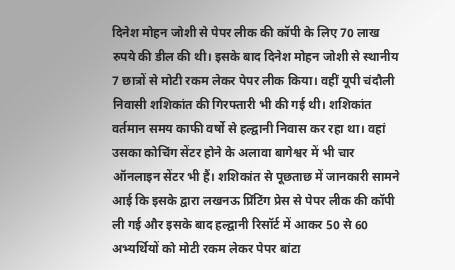दिनेश मोहन जोशी से पेपर लीक की कॉपी के लिए 70 लाख रुपये की डील की थी। इसके बाद दिनेश मोहन जोशी से स्थानीय 7 छात्रों से मोटी रकम लेकर पेपर लीक किया। वहीं यूपी चंदौली निवासी शशिकांत की गिरफ्तारी भी की गई थी। शशिकांत वर्तमान समय काफी वर्षो से हल्द्वानी निवास कर रहा था। वहां उसका कोचिंग सेंटर होने के अलावा बागेश्वर में भी चार ऑनलाइन सेंटर भी हैं। शशिकांत से पूछताछ में जानकारी सामने आई कि इसके द्वारा लखनऊ प्रिंटिंग प्रेस से पेपर लीक की कॉपी ली गई और इसके बाद हल्द्वानी रिसॉर्ट में आकर 50 से 60 अभ्यर्थियों को मोटी रकम लेकर पेपर बांटा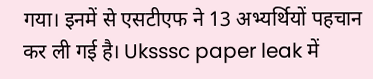गया। इनमें से एसटीएफ ने 13 अभ्यर्थियों पहचान कर ली गई है। Uksssc paper leak में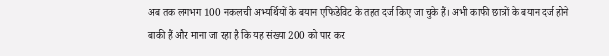अब तक लगभग 100 नकलची अभ्यर्थियों के बयान एफिडेविट के तहत दर्ज किए जा चुके हैं। अभी काफी छात्रों के बयान दर्ज होने बाकी हैं और माना जा रहा है कि यह संख्या 200 को पार कर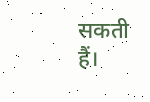सकती हैं।